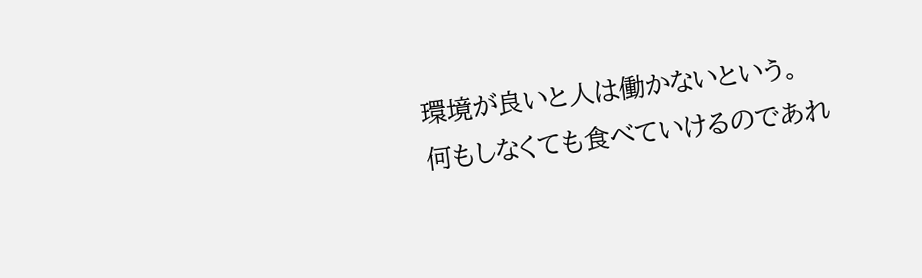環境が良いと人は働かないという。
何もしなくても食べていけるのであれ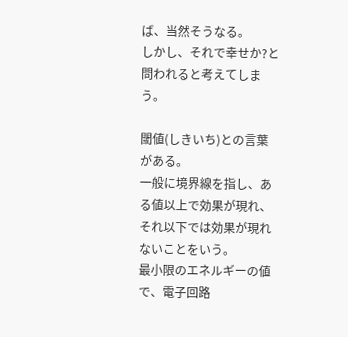ば、当然そうなる。
しかし、それで幸せか?と問われると考えてしまう。

閾値(しきいち)との言葉がある。
一般に境界線を指し、ある値以上で効果が現れ、それ以下では効果が現れないことをいう。
最小限のエネルギーの値で、電子回路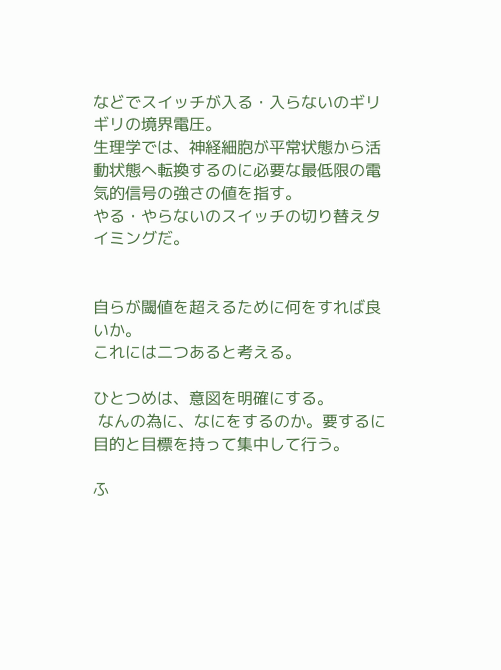などでスイッチが入る・入らないのギリギリの境界電圧。
生理学では、神経細胞が平常状態から活動状態へ転換するのに必要な最低限の電気的信号の強さの値を指す。
やる・やらないのスイッチの切り替えタイミングだ。


自らが閾値を超えるために何をすれば良いか。
これには二つあると考える。

ひとつめは、意図を明確にする。
 なんの為に、なにをするのか。要するに目的と目標を持って集中して行う。

ふ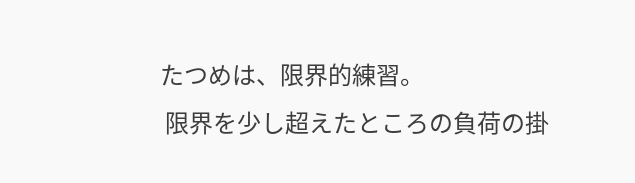たつめは、限界的練習。
 限界を少し超えたところの負荷の掛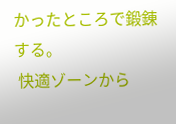かったところで鍛錬する。
 快適ゾーンから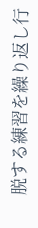脱する練習を繰り返し行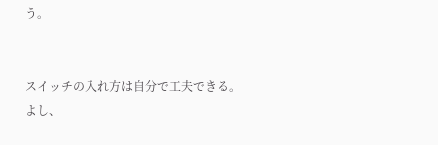う。


スイッチの入れ方は自分で工夫できる。
よし、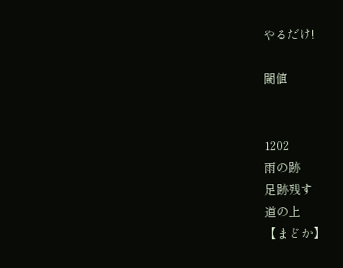やるだけ!

閾値


1202
雨の跡
足跡残す
道の上
【まどか】